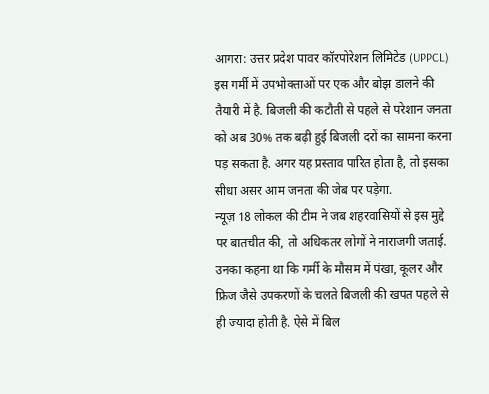आगरा: उत्तर प्रदेश पावर कॉरपोरेशन लिमिटेड (UPPCL) इस गर्मी में उपभोक्ताओं पर एक और बोझ डालने की तैयारी में है. बिजली की कटौती से पहले से परेशान जनता को अब 30% तक बढ़ी हुई बिजली दरों का सामना करना पड़ सकता है. अगर यह प्रस्ताव पारित होता है, तो इसका सीधा असर आम जनता की जेब पर पड़ेगा.
न्यूज़ 18 लोकल की टीम ने जब शहरवासियों से इस मुद्दे पर बातचीत की, तो अधिकतर लोगों ने नाराजगी जताई. उनका कहना था कि गर्मी के मौसम में पंखा, कूलर और फ्रिज जैसे उपकरणों के चलते बिजली की खपत पहले से ही ज्यादा होती है. ऐसे में बिल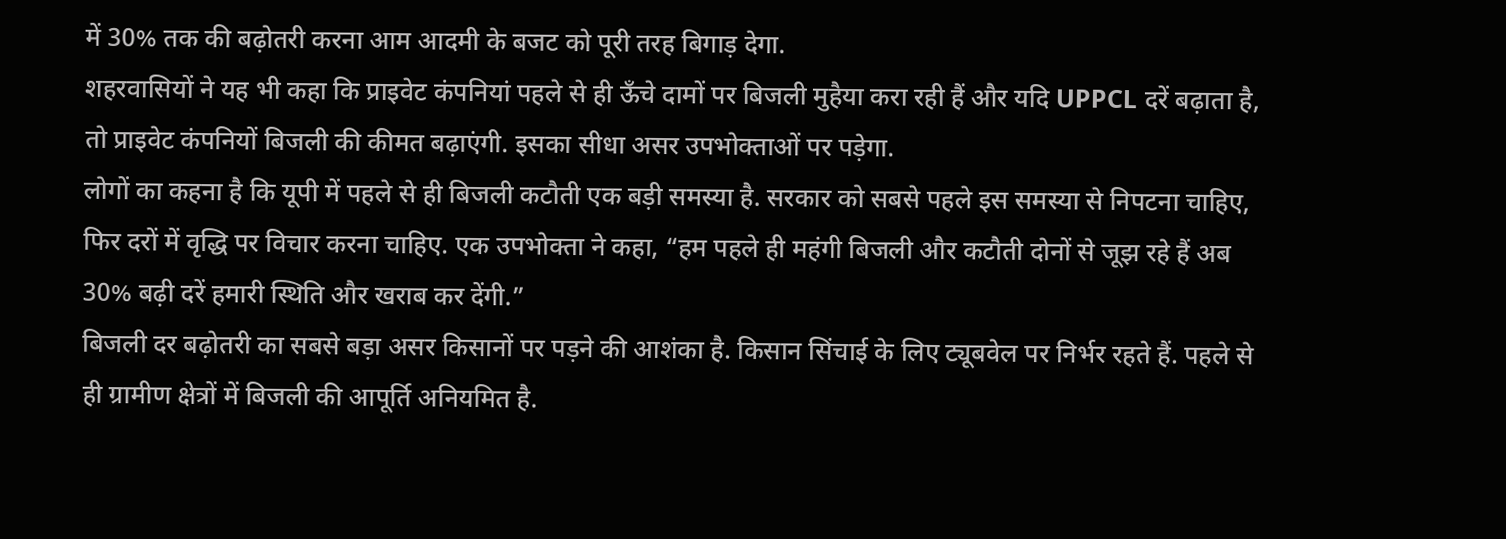में 30% तक की बढ़ोतरी करना आम आदमी के बजट को पूरी तरह बिगाड़ देगा.
शहरवासियों ने यह भी कहा कि प्राइवेट कंपनियां पहले से ही ऊँचे दामों पर बिजली मुहैया करा रही हैं और यदि UPPCL दरें बढ़ाता है, तो प्राइवेट कंपनियों बिजली की कीमत बढ़ाएंगी. इसका सीधा असर उपभोक्ताओं पर पड़ेगा.
लोगों का कहना है कि यूपी में पहले से ही बिजली कटौती एक बड़ी समस्या है. सरकार को सबसे पहले इस समस्या से निपटना चाहिए, फिर दरों में वृद्धि पर विचार करना चाहिए. एक उपभोक्ता ने कहा, “हम पहले ही महंगी बिजली और कटौती दोनों से जूझ रहे हैं अब 30% बढ़ी दरें हमारी स्थिति और खराब कर देंगी.”
बिजली दर बढ़ोतरी का सबसे बड़ा असर किसानों पर पड़ने की आशंका है. किसान सिंचाई के लिए ट्यूबवेल पर निर्भर रहते हैं. पहले से ही ग्रामीण क्षेत्रों में बिजली की आपूर्ति अनियमित है.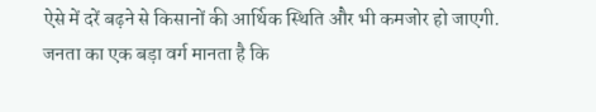ऐसे में दरें बढ़ने से किसानों की आर्थिक स्थिति और भी कमजोर हो जाएगी.
जनता का एक बड़ा वर्ग मानता है कि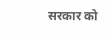सरकार को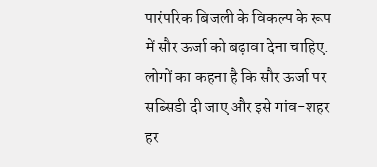पारंपरिक बिजली के विकल्प के रूप में सौर ऊर्जा को बढ़ावा देना चाहिए. लोगों का कहना है कि सौर ऊर्जा पर सब्सिडी दी जाए और इसे गांव-शहर हर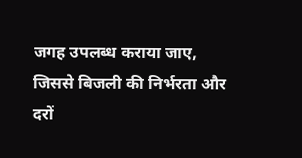जगह उपलब्ध कराया जाए, जिससे बिजली की निर्भरता और दरों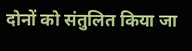दोनों को संतुलित किया जा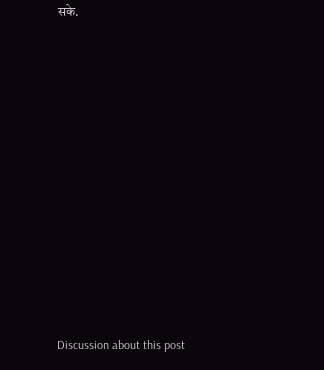सके.











Discussion about this post